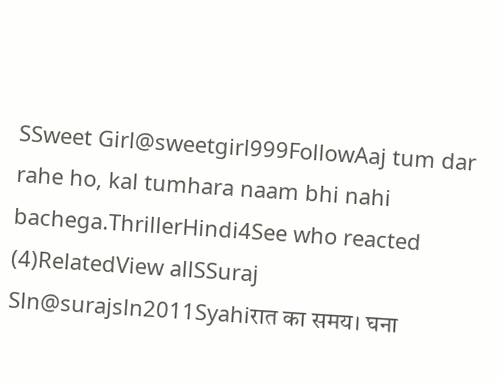SSweet Girl@sweetgirl999FollowAaj tum dar rahe ho, kal tumhara naam bhi nahi bachega.ThrillerHindi4See who reacted (4)RelatedView allSSuraj Sln@surajsln2011Syahiरात का समय। घना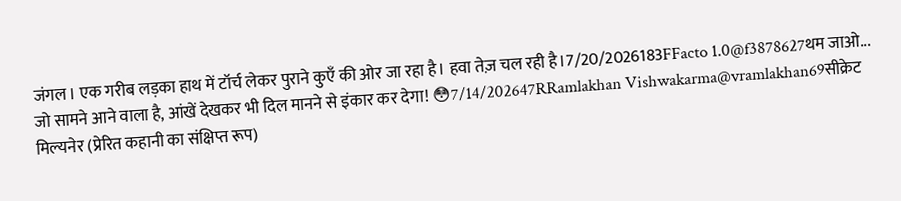जंगल। एक गरीब लड़का हाथ में टॉर्च लेकर पुराने कुएँ की ओर जा रहा है। हवा तेज़ चल रही है।7/20/2026183FFacto 1.0@f3878627थम जाओ... जो सामने आने वाला है, आंखें देखकर भी दिल मानने से इंकार कर देगा! 😳7/14/202647RRamlakhan Vishwakarma@vramlakhan69सीक्रेट मिल्यनेर (प्रेरित कहानी का संक्षिप्त रूप)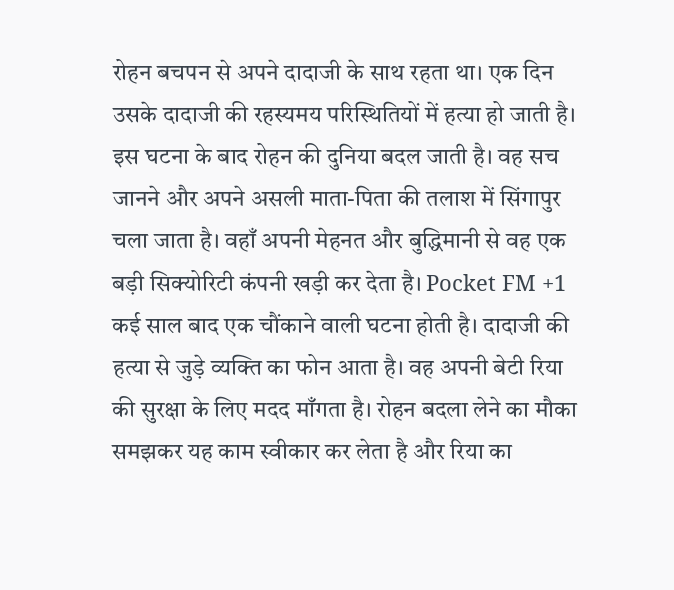रोहन बचपन से अपने दादाजी के साथ रहता था। एक दिन उसके दादाजी की रहस्यमय परिस्थितियों में हत्या हो जाती है। इस घटना के बाद रोहन की दुनिया बदल जाती है। वह सच जानने और अपने असली माता-पिता की तलाश में सिंगापुर चला जाता है। वहाँ अपनी मेहनत और बुद्धिमानी से वह एक बड़ी सिक्योरिटी कंपनी खड़ी कर देता है। Pocket FM +1 कई साल बाद एक चौंकाने वाली घटना होती है। दादाजी की हत्या से जुड़े व्यक्ति का फोन आता है। वह अपनी बेटी रिया की सुरक्षा के लिए मदद माँगता है। रोहन बदला लेने का मौका समझकर यह काम स्वीकार कर लेता है और रिया का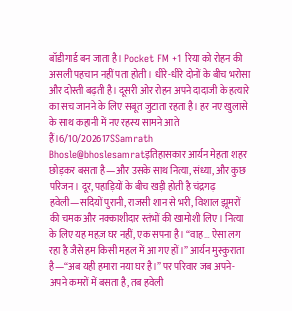बॉडीगार्ड बन जाता है। Pocket FM +1 रिया को रोहन की असली पहचान नहीं पता होती। धीरे-धीरे दोनों के बीच भरोसा और दोस्ती बढ़ती है। दूसरी ओर रोहन अपने दादाजी के हत्यारे का सच जानने के लिए सबूत जुटाता रहता है। हर नए खुलासे के साथ कहानी में नए रहस्य सामने आते हैं।6/10/202617SSamrath Bhosle@bhoslesamratइतिहासकार आर्यन मेहता शहर छोड़कर बसता है—और उसके साथ नित्या, संध्या, और कुछ परिजन। दूर, पहाड़ियों के बीच खड़ी होती है चंद्रगढ़ हवेली—सदियों पुरानी, राजसी शान से भरी, विशाल झूमरों की चमक और नक्काशीदार स्तंभों की खामोशी लिए। नित्या के लिए यह महज़ घर नहीं, एक सपना है। “वाह… ऐसा लग रहा है जैसे हम किसी महल में आ गए हों।” आर्यन मुस्कुराता है—“अब यही हमारा नया घर है।” पर परिवार जब अपने-अपने कमरों में बसता है, तब हवेली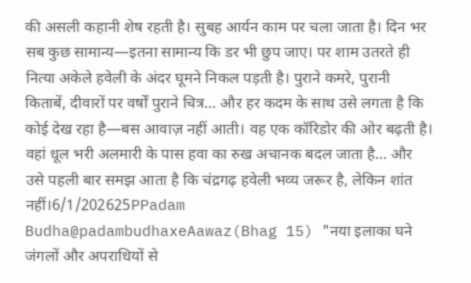की असली कहानी शेष रहती है। सुबह आर्यन काम पर चला जाता है। दिन भर सब कुछ सामान्य—इतना सामान्य कि डर भी छुप जाए। पर शाम उतरते ही नित्या अकेले हवेली के अंदर घूमने निकल पड़ती है। पुराने कमरे, पुरानी किताबें, दीवारों पर वर्षों पुराने चित्र… और हर कदम के साथ उसे लगता है कि कोई देख रहा है—बस आवाज़ नहीं आती। वह एक कॉरिडोर की ओर बढ़ती है। वहां धूल भरी अलमारी के पास हवा का रुख अचानक बदल जाता है… और उसे पहली बार समझ आता है कि चंद्रगढ़ हवेली भव्य जरूर है, लेकिन शांत नहीं।6/1/202625PPadam Budha@padambudhaxeAawaz(Bhag 15) "नया इलाका घने जंगलों और अपराधियों से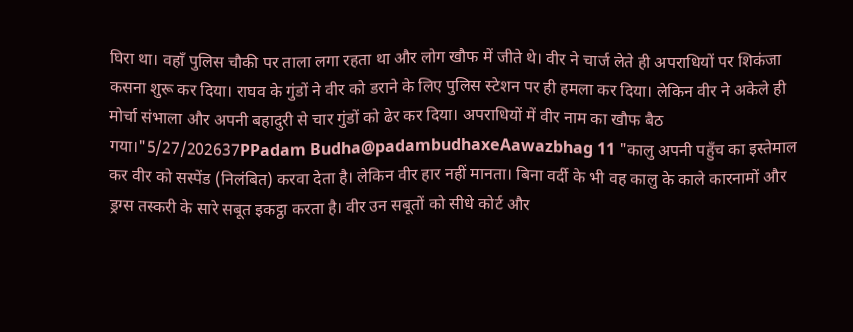घिरा था। वहाँ पुलिस चौकी पर ताला लगा रहता था और लोग खौफ में जीते थे। वीर ने चार्ज लेते ही अपराधियों पर शिकंजा कसना शुरू कर दिया। राघव के गुंडों ने वीर को डराने के लिए पुलिस स्टेशन पर ही हमला कर दिया। लेकिन वीर ने अकेले ही मोर्चा संभाला और अपनी बहादुरी से चार गुंडों को ढेर कर दिया। अपराधियों में वीर नाम का खौफ बैठ गया।"5/27/202637PPadam Budha@padambudhaxeAawazbhag 11 "कालु अपनी पहुँच का इस्तेमाल कर वीर को सस्पेंड (निलंबित) करवा देता है। लेकिन वीर हार नहीं मानता। बिना वर्दी के भी वह कालु के काले कारनामों और ड्रग्स तस्करी के सारे सबूत इकट्ठा करता है। वीर उन सबूतों को सीधे कोर्ट और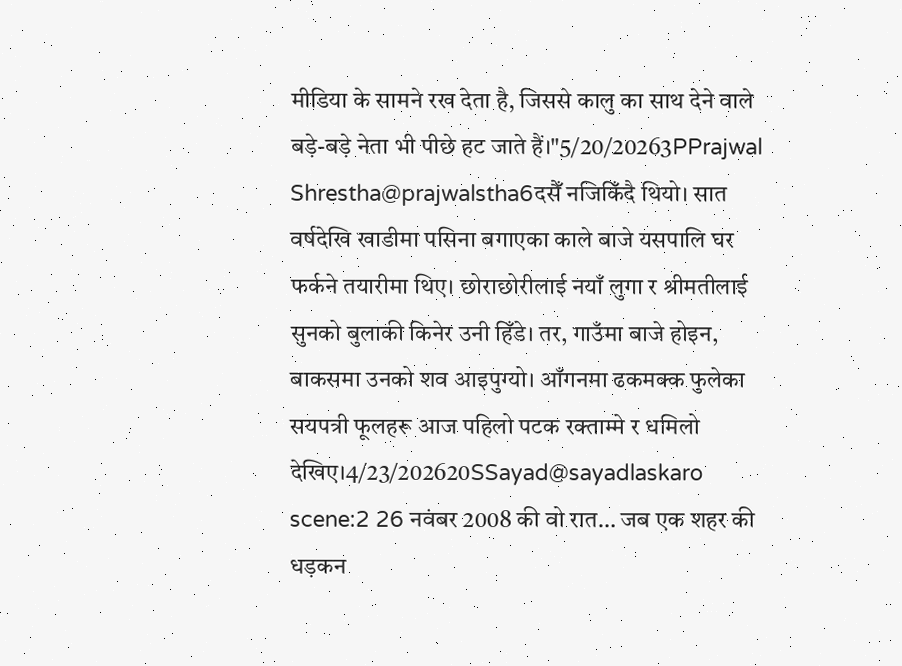मीडिया के सामने रख देता है, जिससे कालु का साथ देने वाले बड़े-बड़े नेता भी पीछे हट जाते हैं।"5/20/20263PPrajwal Shrestha@prajwalstha6दसैँ नजिकिँदै थियो। सात वर्षदेखि खाडीमा पसिना बगाएका काले बाजे यसपालि घर फर्कने तयारीमा थिए। छोराछोरीलाई नयाँ लुगा र श्रीमतीलाई सुनको बुलाकी किनेर उनी हिँडे। तर, गाउँमा बाजे होइन, बाकसमा उनको शव आइपुग्यो। आँगनमा ढकमक्क फुलेका सयपत्री फूलहरू आज पहिलो पटक रक्ताम्मे र धमिलो देखिए।4/23/202620SSayad@sayadlaskaro scene:2 26 नवंबर 2008 की वो रात… जब एक शहर की धड़कन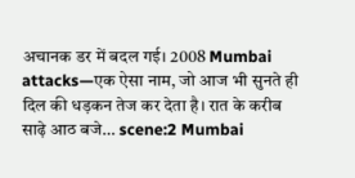अचानक डर में बदल गई। 2008 Mumbai attacks—एक ऐसा नाम, जो आज भी सुनते ही दिल की धड़कन तेज कर देता है। रात के करीब साढ़े आठ बजे… scene:2 Mumbai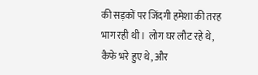की सड़कों पर जिंदगी हमेशा की तरह भाग रही थी। लोग घर लौट रहे थे, कैफे भरे हुए थे, और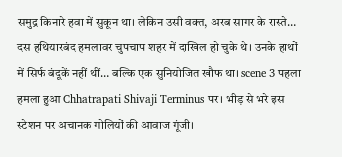समुद्र किनारे हवा में सुकून था। लेकिन उसी वक्त, अरब सागर के रास्ते… दस हथियारबंद हमलावर चुपचाप शहर में दाखिल हो चुके थे। उनके हाथों में सिर्फ बंदूकें नहीं थीं… बल्कि एक सुनियोजित खौफ था। scene 3 पहला हमला हुआ Chhatrapati Shivaji Terminus पर। भीड़ से भरे इस स्टेशन पर अचानक गोलियों की आवाज गूंजी।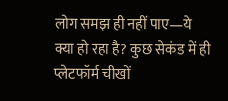लोग समझ ही नहीं पाए—ये क्या हो रहा है? कुछ सेकंड में ही प्लेटफॉर्म चीखों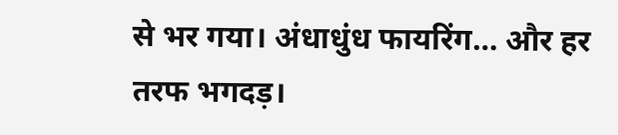से भर गया। अंधाधुंध फायरिंग… और हर तरफ भगदड़।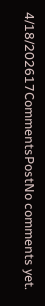4/18/202617CommentsPostNo comments yet.